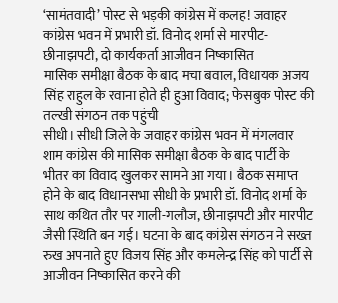‘सामंतवादी’ पोस्ट से भड़की कांग्रेस में कलह! जवाहर कांग्रेस भवन में प्रभारी डॉ. विनोद शर्मा से मारपीट-छीनाझपटी, दो कार्यकर्ता आजीवन निष्कासित
मासिक समीक्षा बैठक के बाद मचा बवाल, विधायक अजय सिंह राहुल के रवाना होते ही हुआ विवाद; फेसबुक पोस्ट की तल्खी संगठन तक पहुंची
सीधी। सीधी जिले के जवाहर कांग्रेस भवन में मंगलवार शाम कांग्रेस की मासिक समीक्षा बैठक के बाद पार्टी के भीतर का विवाद खुलकर सामने आ गया। बैठक समाप्त होने के बाद विधानसभा सीधी के प्रभारी डॉ. विनोद शर्मा के साथ कथित तौर पर गाली-गलौज, छीनाझपटी और मारपीट जैसी स्थिति बन गई। घटना के बाद कांग्रेस संगठन ने सख्त रुख अपनाते हुए विजय सिंह और कमलेन्द्र सिंह को पार्टी से आजीवन निष्कासित करने की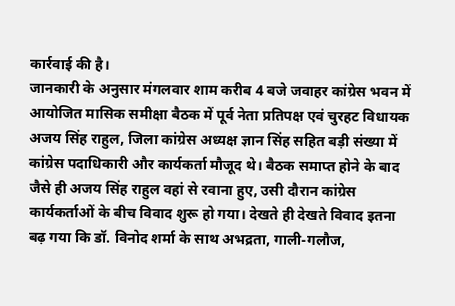कार्रवाई की है।
जानकारी के अनुसार मंगलवार शाम करीब 4 बजे जवाहर कांग्रेस भवन में आयोजित मासिक समीक्षा बैठक में पूर्व नेता प्रतिपक्ष एवं चुरहट विधायक अजय सिंह राहुल, जिला कांग्रेस अध्यक्ष ज्ञान सिंह सहित बड़ी संख्या में कांग्रेस पदाधिकारी और कार्यकर्ता मौजूद थे। बैठक समाप्त होने के बाद जैसे ही अजय सिंह राहुल वहां से रवाना हुए, उसी दौरान कांग्रेस कार्यकर्ताओं के बीच विवाद शुरू हो गया। देखते ही देखते विवाद इतना बढ़ गया कि डॉ. विनोद शर्मा के साथ अभद्रता, गाली-गलौज,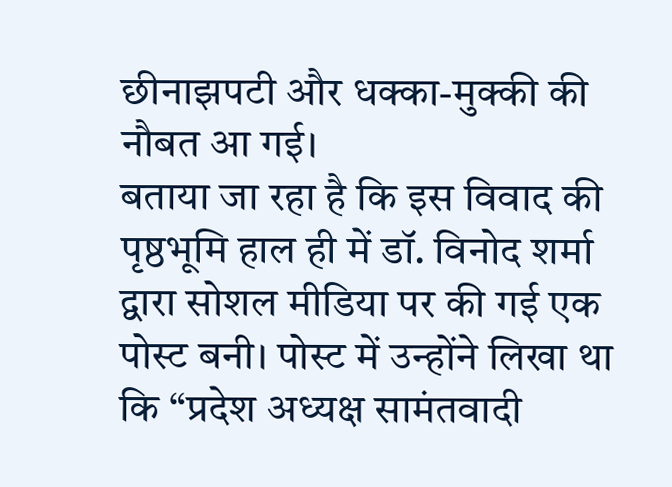छीनाझपटी और धक्का-मुक्की की नौबत आ गई।
बताया जा रहा है कि इस विवाद की पृष्ठभूमि हाल ही में डॉ. विनोद शर्मा द्वारा सोशल मीडिया पर की गई एक पोस्ट बनी। पोस्ट में उन्होंने लिखा था कि “प्रदेश अध्यक्ष सामंतवादी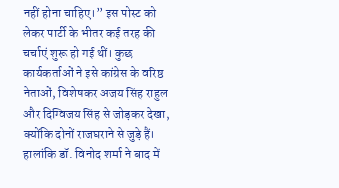नहीं होना चाहिए।” इस पोस्ट को लेकर पार्टी के भीतर कई तरह की चर्चाएं शुरू हो गई थीं। कुछ कार्यकर्ताओं ने इसे कांग्रेस के वरिष्ठ नेताओं, विशेषकर अजय सिंह राहुल और दिग्विजय सिंह से जोड़कर देखा, क्योंकि दोनों राजघराने से जुड़े हैं। हालांकि डॉ. विनोद शर्मा ने बाद में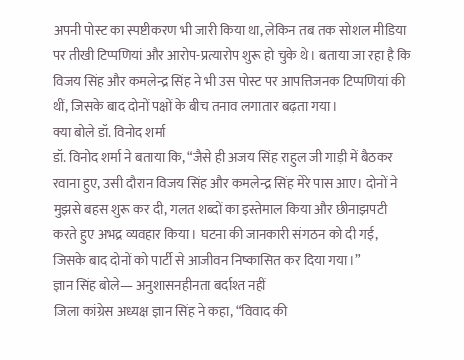अपनी पोस्ट का स्पष्टीकरण भी जारी किया था, लेकिन तब तक सोशल मीडिया पर तीखी टिप्पणियां और आरोप-प्रत्यारोप शुरू हो चुके थे। बताया जा रहा है कि विजय सिंह और कमलेन्द्र सिंह ने भी उस पोस्ट पर आपत्तिजनक टिप्पणियां की थीं, जिसके बाद दोनों पक्षों के बीच तनाव लगातार बढ़ता गया।
क्या बोले डॉ. विनोद शर्मा
डॉ. विनोद शर्मा ने बताया कि, “जैसे ही अजय सिंह राहुल जी गाड़ी में बैठकर रवाना हुए, उसी दौरान विजय सिंह और कमलेन्द्र सिंह मेरे पास आए। दोनों ने मुझसे बहस शुरू कर दी, गलत शब्दों का इस्तेमाल किया और छीनाझपटी करते हुए अभद्र व्यवहार किया। घटना की जानकारी संगठन को दी गई, जिसके बाद दोनों को पार्टी से आजीवन निष्कासित कर दिया गया।”
ज्ञान सिंह बोले— अनुशासनहीनता बर्दाश्त नहीं
जिला कांग्रेस अध्यक्ष ज्ञान सिंह ने कहा, “विवाद की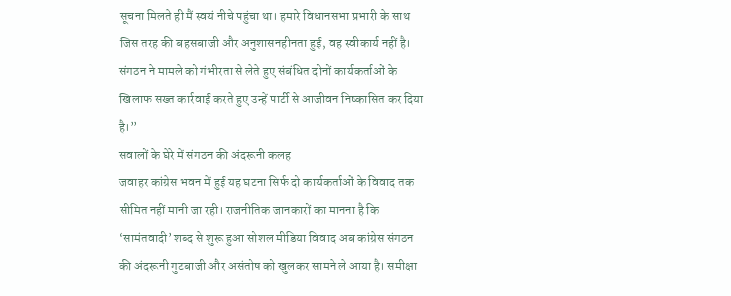सूचना मिलते ही मैं स्वयं नीचे पहुंचा था। हमारे विधानसभा प्रभारी के साथ जिस तरह की बहसबाजी और अनुशासनहीनता हुई, वह स्वीकार्य नहीं है। संगठन ने मामले को गंभीरता से लेते हुए संबंधित दोनों कार्यकर्ताओं के खिलाफ सख्त कार्रवाई करते हुए उन्हें पार्टी से आजीवन निष्कासित कर दिया है।”
सवालों के घेरे में संगठन की अंदरूनी कलह
जवाहर कांग्रेस भवन में हुई यह घटना सिर्फ दो कार्यकर्ताओं के विवाद तक सीमित नहीं मानी जा रही। राजनीतिक जानकारों का मानना है कि ‘सामंतवादी’ शब्द से शुरू हुआ सोशल मीडिया विवाद अब कांग्रेस संगठन की अंदरूनी गुटबाजी और असंतोष को खुलकर सामने ले आया है। समीक्षा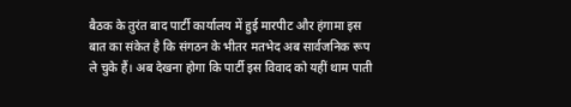बैठक के तुरंत बाद पार्टी कार्यालय में हुई मारपीट और हंगामा इस बात का संकेत है कि संगठन के भीतर मतभेद अब सार्वजनिक रूप ले चुके हैं। अब देखना होगा कि पार्टी इस विवाद को यहीं थाम पाती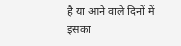है या आने वाले दिनों में इसका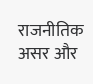राजनीतिक असर और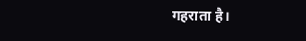गहराता है।